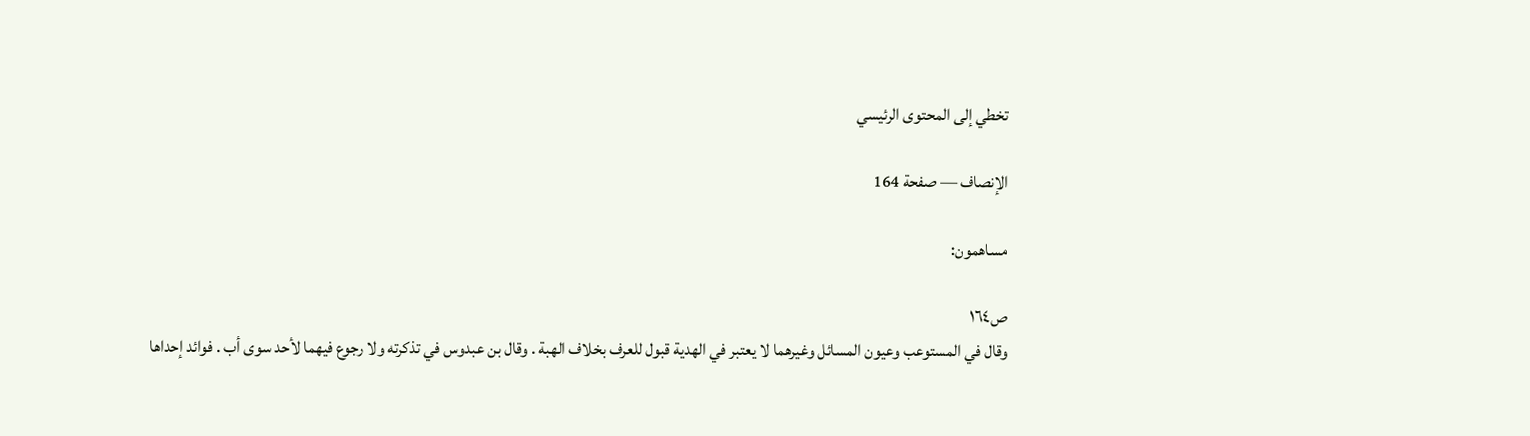تخطي إلى المحتوى الرئيسي

الإنصاف — صفحة 164

مساهمون:

ص١٦٤
وقال في المستوعب وعيون المسائل وغيرهما لا يعتبر في الهدية قبول للعرف بخلاف الهبة . وقال بن عبدوس في تذكرته ولا رجوع فيهما لأحد سوى أب . فوائد إحداها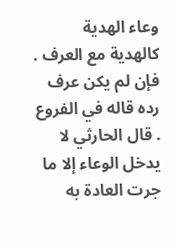وعاء الهدية كالهدية مع العرف . فإن لم يكن عرف رده قاله في الفروع . قال الحارثي لا يدخل الوعاء إلا ما جرت العادة به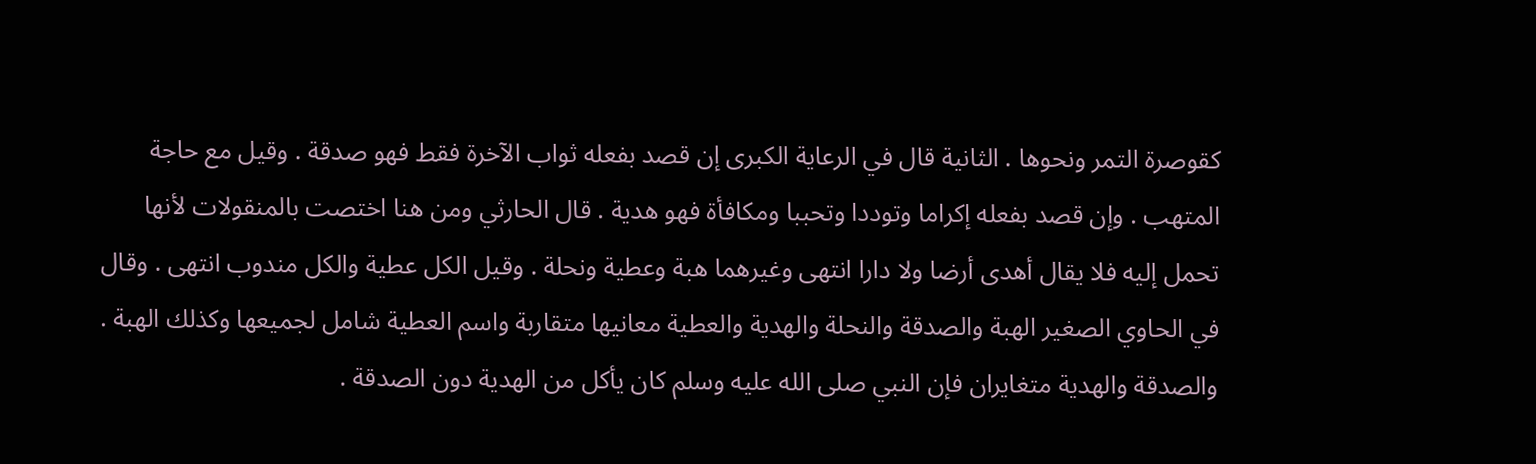كقوصرة التمر ونحوها . الثانية قال في الرعاية الكبرى إن قصد بفعله ثواب الآخرة فقط فهو صدقة . وقيل مع حاجة المتهب . وإن قصد بفعله إكراما وتوددا وتحببا ومكافأة فهو هدية . قال الحارثي ومن هنا اختصت بالمنقولات لأنها تحمل إليه فلا يقال أهدى أرضا ولا دارا انتهى وغيرهما هبة وعطية ونحلة . وقيل الكل عطية والكل مندوب انتهى . وقال في الحاوي الصغير الهبة والصدقة والنحلة والهدية والعطية معانيها متقاربة واسم العطية شامل لجميعها وكذلك الهبة . والصدقة والهدية متغايران فإن النبي صلى الله عليه وسلم كان يأكل من الهدية دون الصدقة .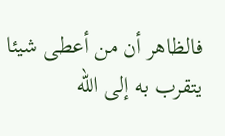فالظاهر أن من أعطى شيئا يتقرب به إلى الله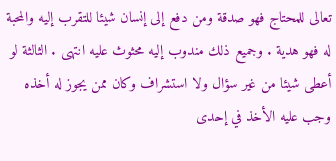تعالى للمحتاج فهو صدقة ومن دفع إلى إنسان شيئا للتقرب إليه والمحبة له فهو هدية . وجميع ذلك مندوب إليه محثوث عليه انتهى . الثالثة لو أعطى شيئا من غير سؤال ولا استشراف وكان ممن يجوز له أخذه وجب عليه الأخذ في إحدى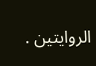الروايتين .